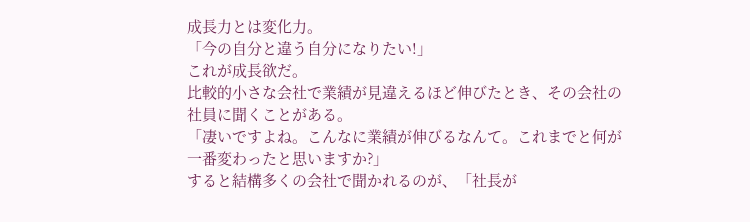成長力とは変化力。
「今の自分と違う自分になりたい!」
これが成長欲だ。
比較的小さな会社で業績が見違えるほど伸びたとき、その会社の社員に聞くことがある。
「凄いですよね。こんなに業績が伸びるなんて。これまでと何が一番変わったと思いますか?」
すると結構多くの会社で聞かれるのが、「社長が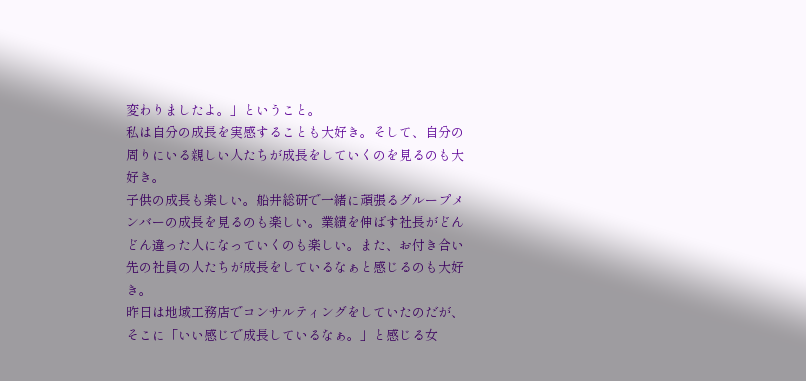変わりましたよ。」ということ。
私は自分の成長を実感することも大好き。そして、自分の周りにいる親しい人たちが成長をしていくのを見るのも大好き。
子供の成長も楽しい。船井総研で一緒に頑張るグループメンバーの成長を見るのも楽しい。業績を伸ばす社長がどんどん違った人になっていくのも楽しい。また、お付き合い先の社員の人たちが成長をしているなぁと感じるのも大好き。
昨日は地域工務店でコンサルティングをしていたのだが、そこに「いい感じで成長しているなぁ。」と感じる女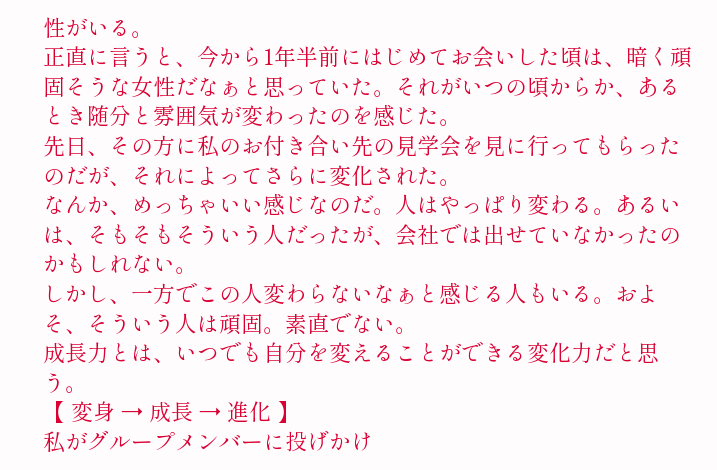性がいる。
正直に言うと、今から1年半前にはじめてお会いした頃は、暗く頑固そうな女性だなぁと思っていた。それがいつの頃からか、あるとき随分と雰囲気が変わったのを感じた。
先日、その方に私のお付き合い先の見学会を見に行ってもらったのだが、それによってさらに変化された。
なんか、めっちゃいい感じなのだ。人はやっぱり変わる。あるいは、そもそもそういう人だったが、会社では出せていなかったのかもしれない。
しかし、一方でこの人変わらないなぁと感じる人もいる。およそ、そういう人は頑固。素直でない。
成長力とは、いつでも自分を変えることができる変化力だと思う。
【 変身 → 成長 → 進化 】
私がグループメンバーに投げかけ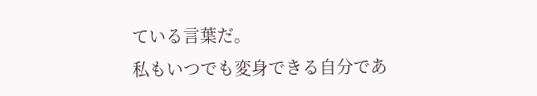ている言葉だ。
私もいつでも変身できる自分であ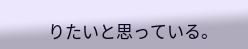りたいと思っている。